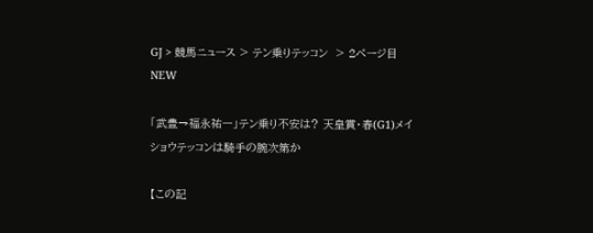GJ > 競馬ニュース > テン乗りテッコン  > 2ページ目
NEW

「武豊→福永祐一」テン乗り不安は? 天皇賞・春(G1)メイショウテッコンは騎手の腕次第か

【この記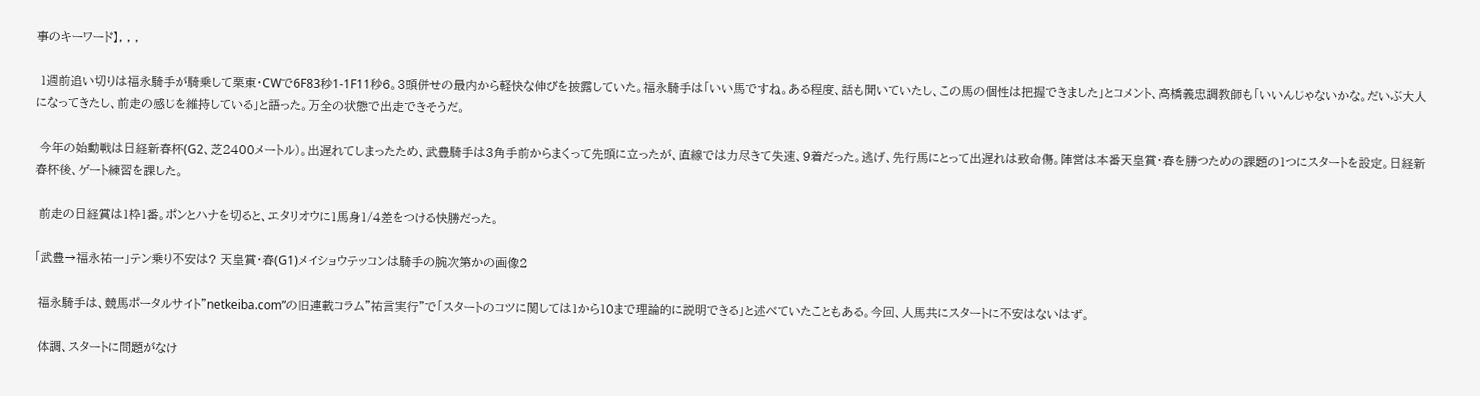事のキーワード】, , ,

 1週前追い切りは福永騎手が騎乗して栗東・CWで6F83秒1-1F11秒6。3頭併せの最内から軽快な伸びを披露していた。福永騎手は「いい馬ですね。ある程度、話も聞いていたし、この馬の個性は把握できました」とコメント、高橋義忠調教師も「いいんじゃないかな。だいぶ大人になってきたし、前走の感じを維持している」と語った。万全の状態で出走できそうだ。

 今年の始動戦は日経新春杯(G2、芝2400メートル)。出遅れてしまったため、武豊騎手は3角手前からまくって先頭に立ったが、直線では力尽きて失速、9着だった。逃げ、先行馬にとって出遅れは致命傷。陣営は本番天皇賞・春を勝つための課題の1つにスタートを設定。日経新春杯後、ゲート練習を課した。

 前走の日経賞は1枠1番。ポンとハナを切ると、エタリオウに1馬身1/4差をつける快勝だった。

「武豊→福永祐一」テン乗り不安は? 天皇賞・春(G1)メイショウテッコンは騎手の腕次第かの画像2

 福永騎手は、競馬ポータルサイト”netkeiba.com”の旧連載コラム”祐言実行”で「スタートのコツに関しては1から10まで理論的に説明できる」と述べていたこともある。今回、人馬共にスタートに不安はないはず。

 体調、スタートに問題がなけ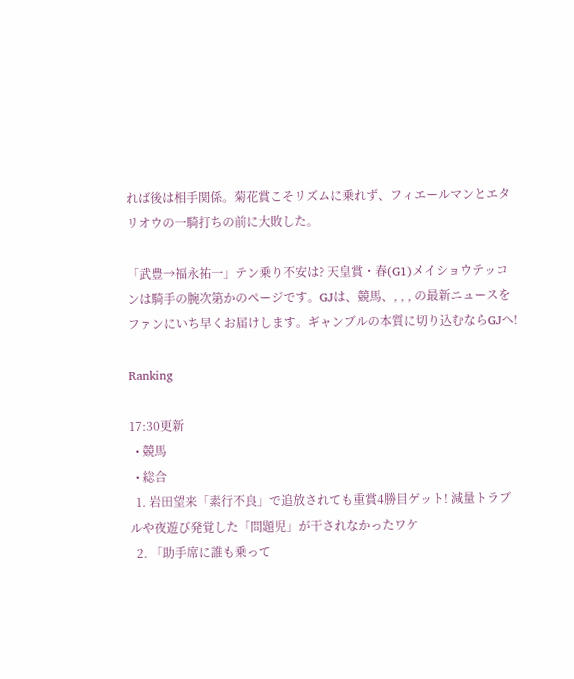れば後は相手関係。菊花賞こそリズムに乗れず、フィエールマンとエタリオウの一騎打ちの前に大敗した。

「武豊→福永祐一」テン乗り不安は? 天皇賞・春(G1)メイショウテッコンは騎手の腕次第かのページです。GJは、競馬、, , , の最新ニュースをファンにいち早くお届けします。ギャンブルの本質に切り込むならGJへ!

Ranking

17:30更新
  • 競馬
  • 総合
  1. 岩田望来「素行不良」で追放されても重賞4勝目ゲット! 減量トラブルや夜遊び発覚した「問題児」が干されなかったワケ
  2. 「助手席に誰も乗って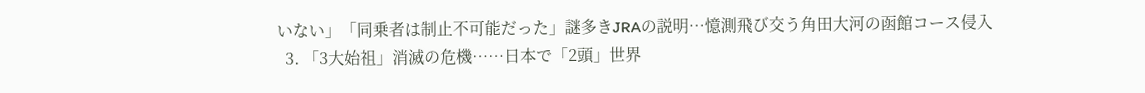いない」「同乗者は制止不可能だった」謎多きJRAの説明…憶測飛び交う角田大河の函館コース侵入
  3. 「3大始祖」消滅の危機……日本で「2頭」世界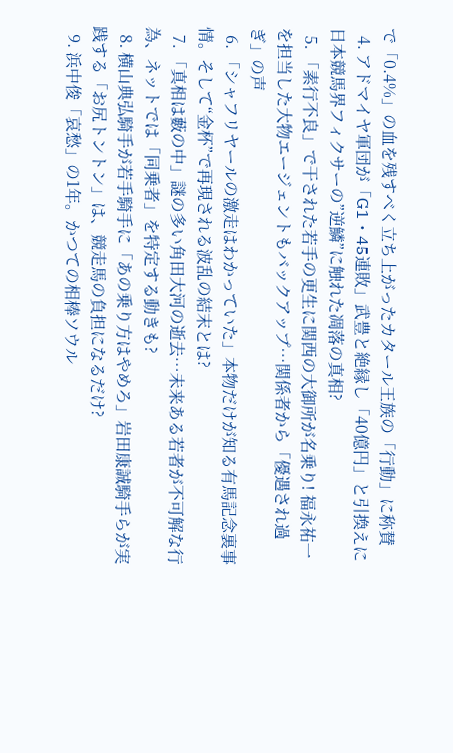で「0.4%」の血を残すべく立ち上がったカタール王族の「行動」に称賛
  4. アドマイヤ軍団が「G1・45連敗」武豊と絶縁し「40億円」と引換えに日本競馬界フィクサーの”逆鱗”に触れた凋落の真相?
  5. 「素行不良」で干された若手の更生に関西の大御所が名乗り! 福永祐一を担当した大物エージェントもバックアップ…関係者から「優遇され過ぎ」の声
  6. 「シャフリヤールの激走はわかっていた」本物だけが知る有馬記念裏事情。そして“金杯”で再現される波乱の結末とは?
  7. 「真相は藪の中」謎の多い角田大河の逝去…未来ある若者が不可解な行為、ネットでは「同乗者」を特定する動きも?
  8. 横山典弘騎手が若手騎手に「あの乗り方はやめろ」岩田康誠騎手らが実践する「お尻トントン」は、競走馬の負担になるだけ?
  9. 浜中俊「哀愁」の1年。かつての相棒ソウル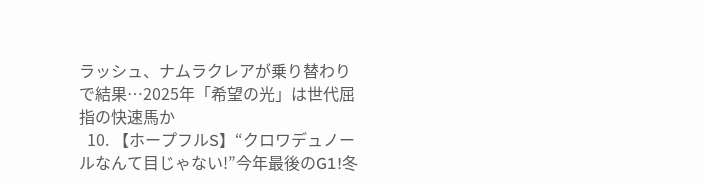ラッシュ、ナムラクレアが乗り替わりで結果…2025年「希望の光」は世代屈指の快速馬か
  10. 【ホープフルS】“クロワデュノールなんて目じゃない!”今年最後のG1!冬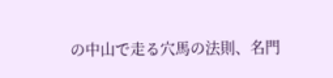の中山で走る穴馬の法則、名門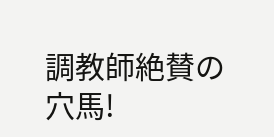調教師絶賛の穴馬!